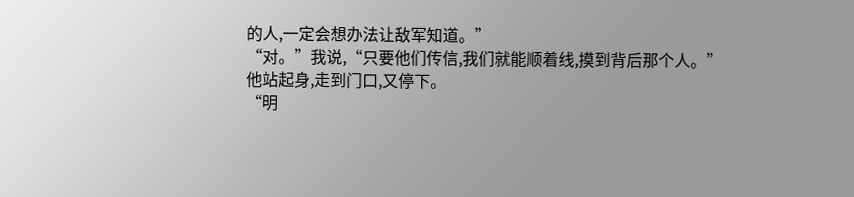的人,一定会想办法让敌军知道。”
“对。”我说,“只要他们传信,我们就能顺着线,摸到背后那个人。”
他站起身,走到门口,又停下。
“明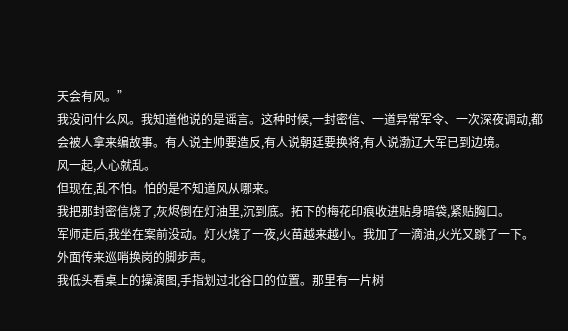天会有风。”
我没问什么风。我知道他说的是谣言。这种时候,一封密信、一道异常军令、一次深夜调动,都会被人拿来编故事。有人说主帅要造反,有人说朝廷要换将,有人说渤辽大军已到边境。
风一起,人心就乱。
但现在,乱不怕。怕的是不知道风从哪来。
我把那封密信烧了,灰烬倒在灯油里,沉到底。拓下的梅花印痕收进贴身暗袋,紧贴胸口。
军师走后,我坐在案前没动。灯火烧了一夜,火苗越来越小。我加了一滴油,火光又跳了一下。
外面传来巡哨换岗的脚步声。
我低头看桌上的操演图,手指划过北谷口的位置。那里有一片树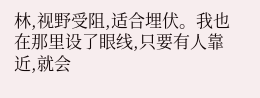林,视野受阻,适合埋伏。我也在那里设了眼线,只要有人靠近,就会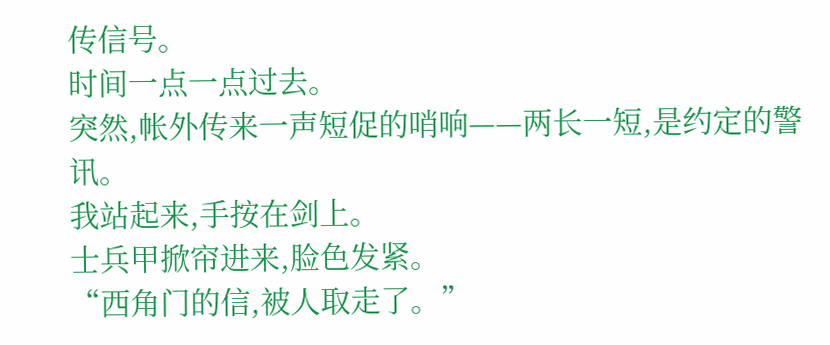传信号。
时间一点一点过去。
突然,帐外传来一声短促的哨响——两长一短,是约定的警讯。
我站起来,手按在剑上。
士兵甲掀帘进来,脸色发紧。
“西角门的信,被人取走了。”